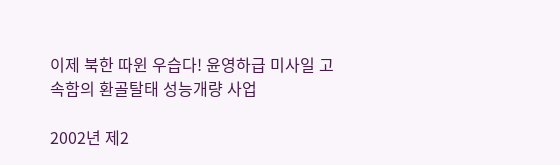이제 북한 따윈 우습다! 윤영하급 미사일 고속함의 환골탈태 성능개량 사업

2002년 제2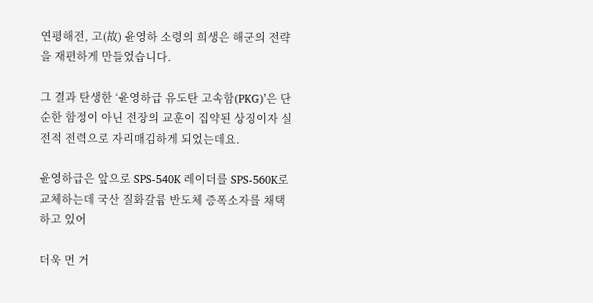연평해전, 고(故) 윤영하 소령의 희생은 해군의 전략을 재편하게 만들었습니다.

그 결과 탄생한 ‘윤영하급 유도탄 고속함(PKG)’은 단순한 함정이 아닌 전장의 교훈이 집약된 상징이자 실전적 전력으로 자리매김하게 되었는데요.

윤영하급은 앞으로 SPS-540K 레이더를 SPS-560K로 교체하는데 국산 질화갈륨 반도체 증폭소자를 채택하고 있어

더욱 먼 거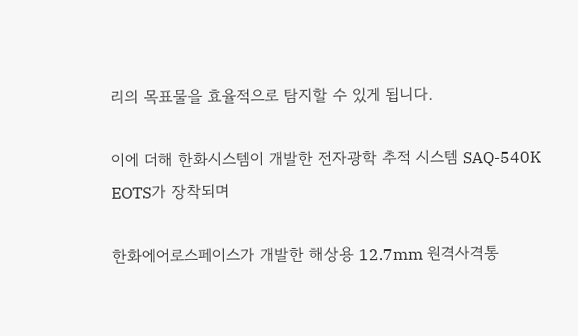리의 목표물을 효율적으로 탐지할 수 있게 됩니다.

이에 더해 한화시스템이 개발한 전자광학 추적 시스템 SAQ-540K EOTS가 장착되며

한화에어로스페이스가 개발한 해상용 12.7mm 원격사격통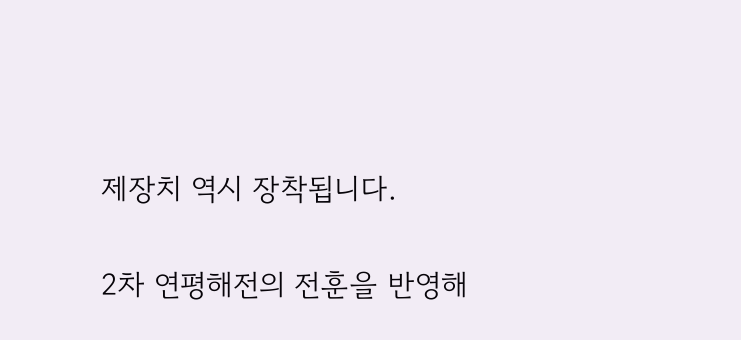제장치 역시 장착됩니다.

2차 연평해전의 전훈을 반영해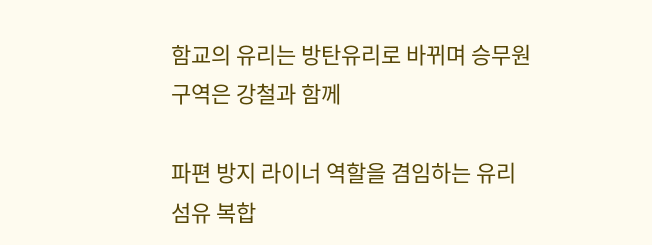함교의 유리는 방탄유리로 바뀌며 승무원 구역은 강철과 함께

파편 방지 라이너 역할을 겸임하는 유리섬유 복합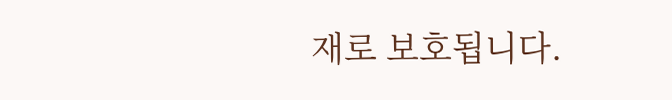재로 보호됩니다.